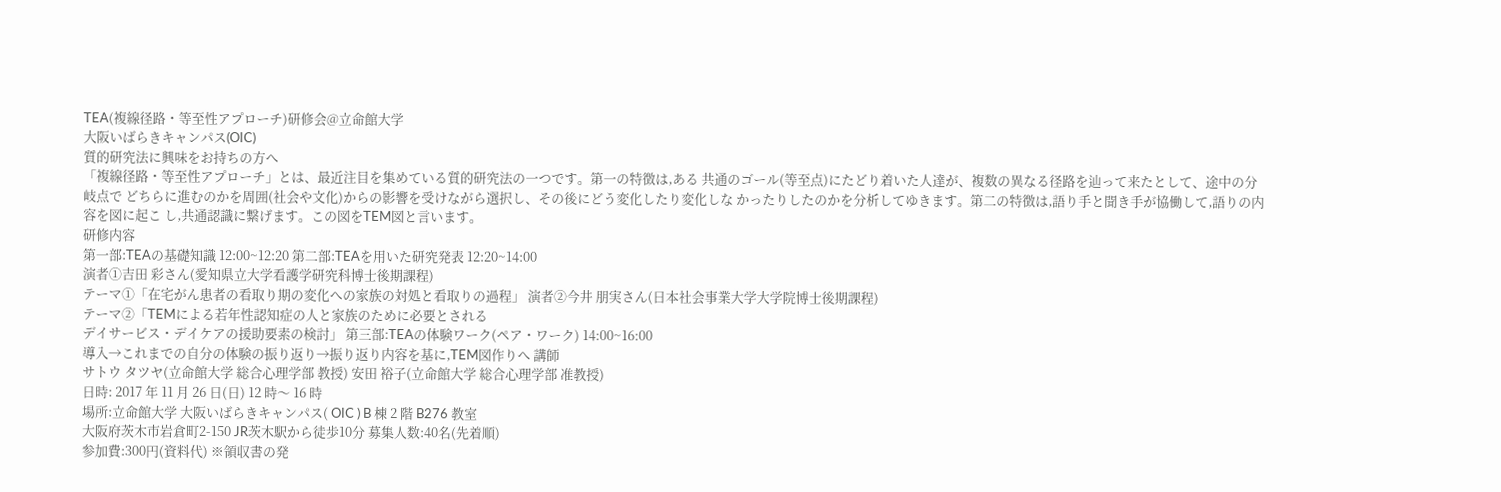TEA(複線径路・等至性アプローチ)研修会@立命館大学
大阪いばらきキャンパス(OIC)
質的研究法に興味をお持ちの方へ
「複線径路・等至性アプローチ」とは、最近注目を集めている質的研究法の一つです。第一の特徴は,ある 共通のゴール(等至点)にたどり着いた人達が、複数の異なる径路を辿って来たとして、途中の分岐点で どちらに進むのかを周囲(社会や文化)からの影響を受けながら選択し、その後にどう変化したり変化しな かったりしたのかを分析してゆきます。第二の特徴は,語り手と聞き手が協働して,語りの内容を図に起こ し,共通認識に繋げます。この図をTEM図と言います。
研修内容
第一部:TEAの基礎知識 12:00~12:20 第二部:TEAを用いた研究発表 12:20~14:00
演者①吉田 彩さん(愛知県立大学看護学研究科博士後期課程)
テーマ①「在宅がん患者の看取り期の変化への家族の対処と看取りの過程」 演者②今井 朋実さん(日本社会事業大学大学院博士後期課程)
テーマ②「TEMによる若年性認知症の人と家族のために必要とされる
デイサービス・デイケアの援助要素の検討」 第三部:TEAの体験ワーク(ペア・ワーク) 14:00~16:00
導入→これまでの自分の体験の振り返り→振り返り内容を基に,TEM図作りへ 講師
サトウ タツヤ(立命館大学 総合心理学部 教授) 安田 裕子(立命館大学 総合心理学部 准教授)
日時: 2017 年 11 月 26 日(日) 12 時〜 16 時
場所:立命館大学 大阪いばらきキャンパス( OIC ) B 棟 2 階 B276 教室
大阪府茨木市岩倉町2-150 JR茨木駅から徒歩10分 募集人数:40名(先着順)
参加費:300円(資料代) ※領収書の発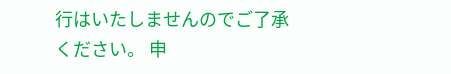行はいたしませんのでご了承ください。 申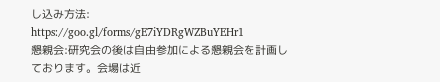し込み方法: https://goo.gl/forms/gE7iYDRgWZBuYEHr1
懇親会:研究会の後は自由参加による懇親会を計画しております。会場は近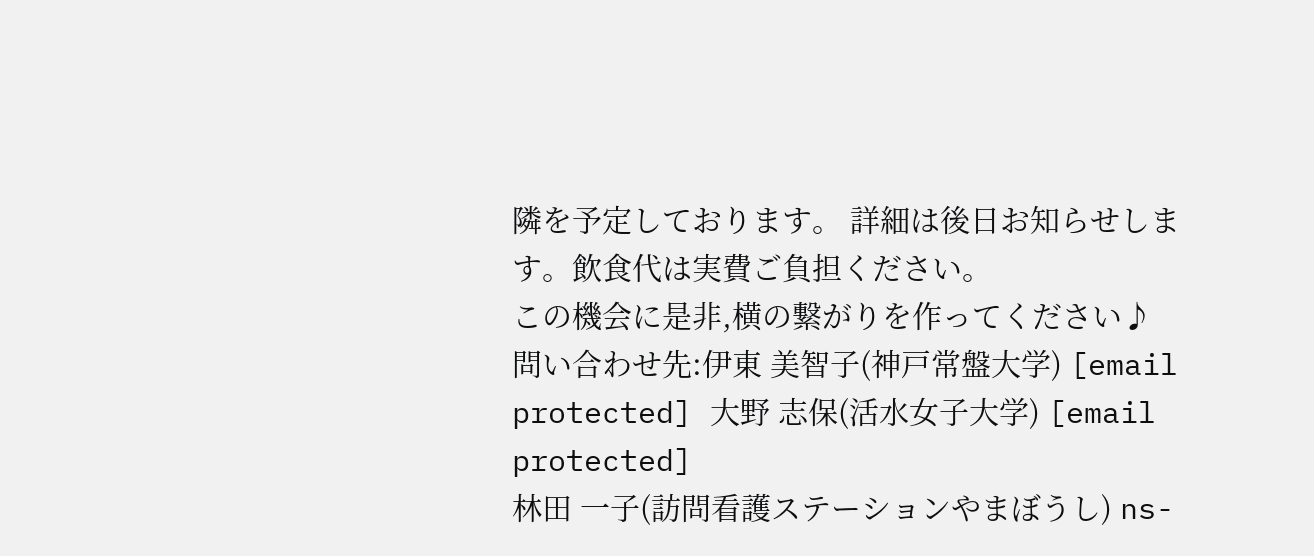隣を予定しております。 詳細は後日お知らせします。飲食代は実費ご負担ください。
この機会に是非,横の繋がりを作ってください♪
問い合わせ先:伊東 美智子(神戸常盤大学) [email protected] 大野 志保(活水女子大学) [email protected]
林田 一子(訪問看護ステーションやまぼうし) ns-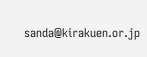sanda@kirakuen.or.jp